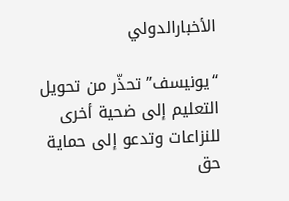الأخبارالدولي

“يونيسف” تحذّر من تحويل التعليم إلى ضحية أخرى للنزاعات وتدعو إلى حماية حق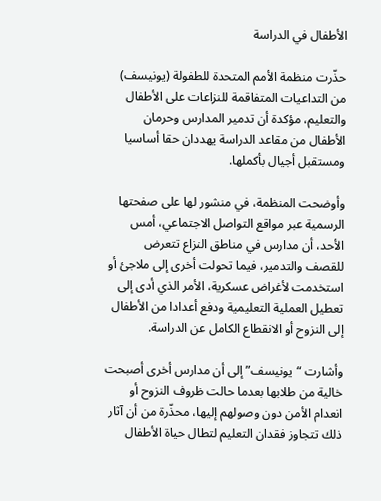الأطفال في الدراسة

حذّرت منظمة الأمم المتحدة للطفولة (يونيسف) من التداعيات المتفاقمة للنزاعات على الأطفال والتعليم، مؤكدة أن تدمير المدارس وحرمان الأطفال من مقاعد الدراسة يهددان حقا أساسيا ومستقبل أجيال بأكملها.

وأوضحت المنظمة، في منشور لها على صفحتها الرسمية عبر مواقع التواصل الاجتماعي، أمس الأحد، أن مدارس في مناطق النزاع تتعرض للقصف والتدمير، فيما تحولت أخرى إلى ملاجئ أو استخدمت لأغراض عسكرية، الأمر الذي أدى إلى تعطيل العملية التعليمية ودفع أعدادا من الأطفال إلى النزوح أو الانقطاع الكامل عن الدراسة.

وأشارت “يونيسف” إلى أن مدارس أخرى أصبحت خالية من طلابها بعدما حالت ظروف النزوح أو انعدام الأمن دون وصولهم إليها، محذّرة من أن آثار ذلك تتجاوز فقدان التعليم لتطال حياة الأطفال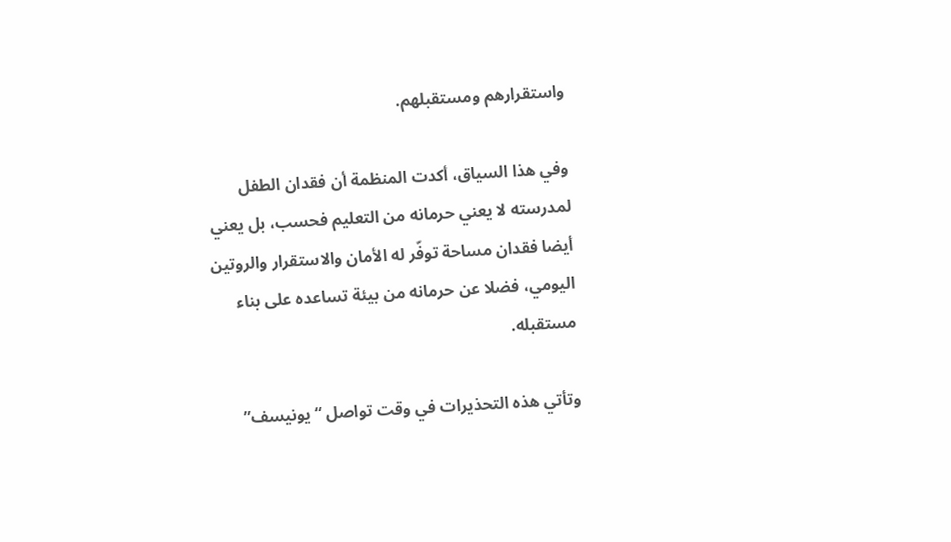واستقرارهم ومستقبلهم.

وفي هذا السياق، أكدت المنظمة أن فقدان الطفل لمدرسته لا يعني حرمانه من التعليم فحسب، بل يعني أيضا فقدان مساحة توفّر له الأمان والاستقرار والروتين اليومي، فضلا عن حرمانه من بيئة تساعده على بناء مستقبله.

وتأتي هذه التحذيرات في وقت تواصل “يونيسف”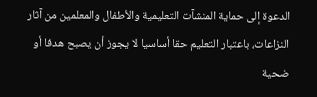الدعوة إلى حماية المنشآت التعليمية والأطفال والمعلمين من آثار النزاعات، باعتبار التعليم حقا أساسيا لا يجوز أن يصبح هدفا أو ضحية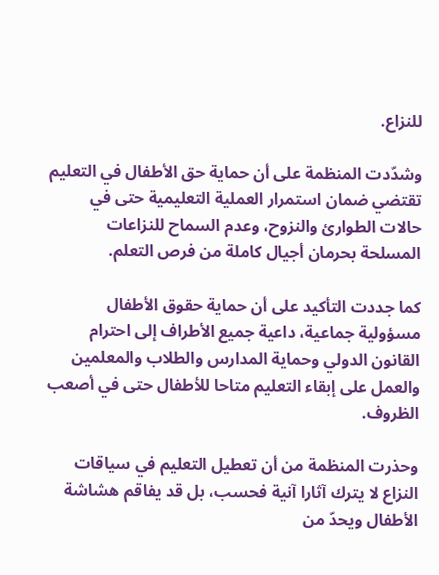للنزاع.

وشدّدت المنظمة على أن حماية حق الأطفال في التعليم تقتضي ضمان استمرار العملية التعليمية حتى في حالات الطوارئ والنزوح، وعدم السماح للنزاعات المسلحة بحرمان أجيال كاملة من فرص التعلم.

كما جددت التأكيد على أن حماية حقوق الأطفال مسؤولية جماعية، داعية جميع الأطراف إلى احترام القانون الدولي وحماية المدارس والطلاب والمعلمين والعمل على إبقاء التعليم متاحا للأطفال حتى في أصعب الظروف.

وحذرت المنظمة من أن تعطيل التعليم في سياقات النزاع لا يترك آثارا آنية فحسب، بل قد يفاقم هشاشة الأطفال ويحدّ من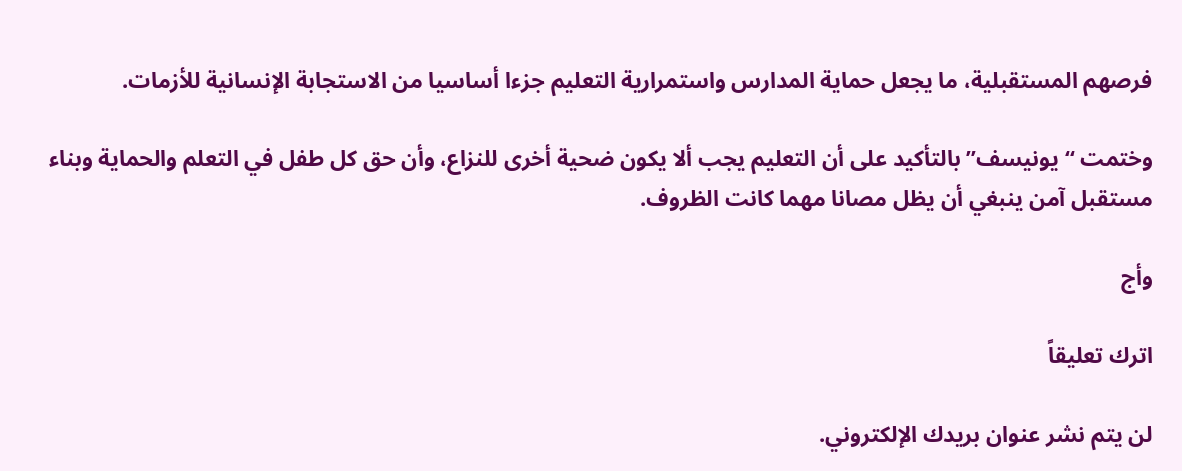فرصهم المستقبلية، ما يجعل حماية المدارس واستمرارية التعليم جزءا أساسيا من الاستجابة الإنسانية للأزمات.

وختمت “يونيسف” بالتأكيد على أن التعليم يجب ألا يكون ضحية أخرى للنزاع، وأن حق كل طفل في التعلم والحماية وبناء مستقبل آمن ينبغي أن يظل مصانا مهما كانت الظروف.

وأج

اترك تعليقاً

لن يتم نشر عنوان بريدك الإلكتروني.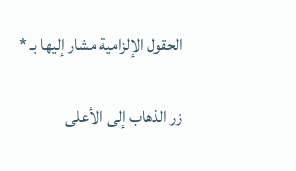الحقول الإلزامية مشار إليها بـ *

زر الذهاب إلى الأعلى